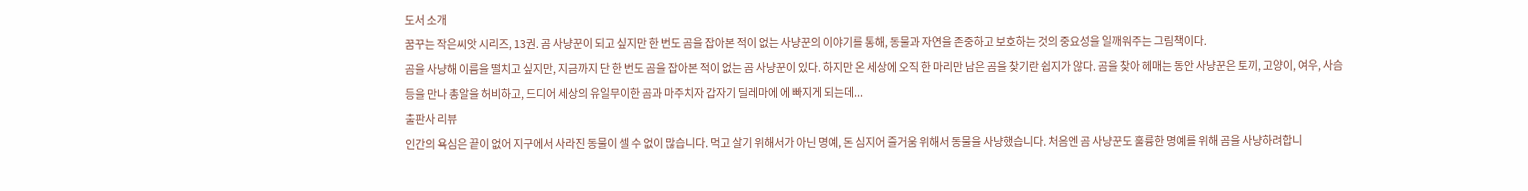도서 소개
꿈꾸는 작은씨앗 시리즈, 13권. 곰 사냥꾼이 되고 싶지만 한 번도 곰을 잡아본 적이 없는 사냥꾼의 이야기를 통해, 동물과 자연을 존중하고 보호하는 것의 중요성을 일깨워주는 그림책이다.
곰을 사냥해 이름을 떨치고 싶지만, 지금까지 단 한 번도 곰을 잡아본 적이 없는 곰 사냥꾼이 있다. 하지만 온 세상에 오직 한 마리만 남은 곰을 찾기란 쉽지가 않다. 곰을 찾아 헤매는 동안 사냥꾼은 토끼, 고양이, 여우, 사슴 등을 만나 총알을 허비하고, 드디어 세상의 유일무이한 곰과 마주치자 갑자기 딜레마에 에 빠지게 되는데...
출판사 리뷰
인간의 욕심은 끝이 없어 지구에서 사라진 동물이 셀 수 없이 많습니다. 먹고 살기 위해서가 아닌 명예, 돈 심지어 즐거움 위해서 동물을 사냥했습니다. 처음엔 곰 사냥꾼도 훌륭한 명예를 위해 곰을 사냥하려합니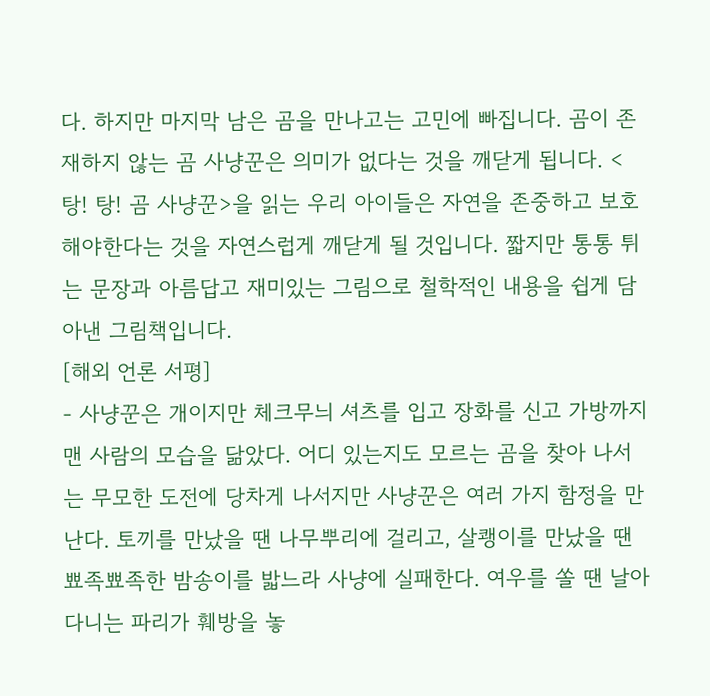다. 하지만 마지막 남은 곰을 만나고는 고민에 빠집니다. 곰이 존재하지 않는 곰 사냥꾼은 의미가 없다는 것을 깨닫게 됩니다. <탕! 탕! 곰 사냥꾼>을 읽는 우리 아이들은 자연을 존중하고 보호해야한다는 것을 자연스럽게 깨닫게 될 것입니다. 짧지만 통통 튀는 문장과 아름답고 재미있는 그림으로 철학적인 내용을 쉽게 담아낸 그림책입니다.
[해외 언론 서평]
- 사냥꾼은 개이지만 체크무늬 셔츠를 입고 장화를 신고 가방까지 맨 사람의 모습을 닮았다. 어디 있는지도 모르는 곰을 찾아 나서는 무모한 도전에 당차게 나서지만 사냥꾼은 여러 가지 함정을 만난다. 토끼를 만났을 땐 나무뿌리에 걸리고, 살쾡이를 만났을 땐 뾰족뾰족한 밤송이를 밟느라 사냥에 실패한다. 여우를 쏠 땐 날아다니는 파리가 훼방을 놓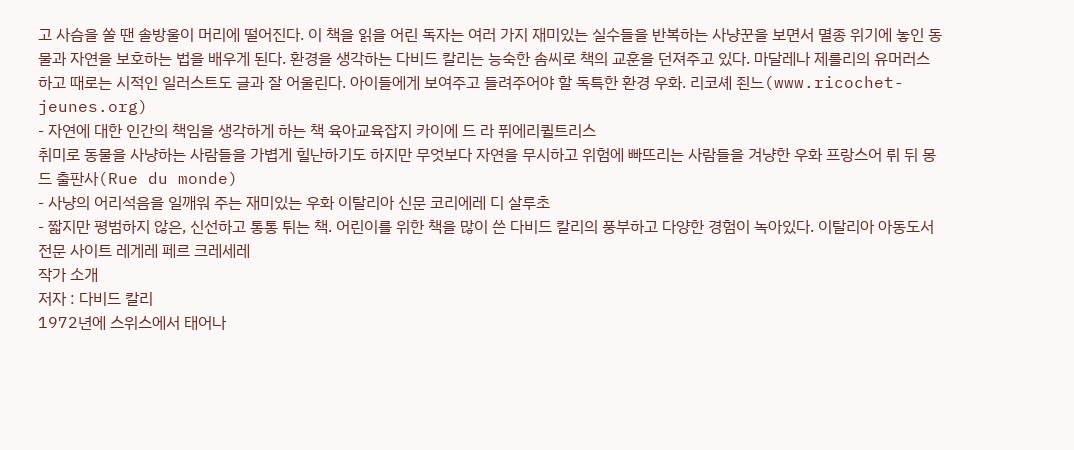고 사슴을 쏠 땐 솔방울이 머리에 떨어진다. 이 책을 읽을 어린 독자는 여러 가지 재미있는 실수들을 반복하는 사냥꾼을 보면서 멸종 위기에 놓인 동물과 자연을 보호하는 법을 배우게 된다. 환경을 생각하는 다비드 칼리는 능숙한 솜씨로 책의 교훈을 던져주고 있다. 마달레나 제를리의 유머러스하고 때로는 시적인 일러스트도 글과 잘 어울린다. 아이들에게 보여주고 들려주어야 할 독특한 환경 우화. 리코셰 죈느(www.ricochet-jeunes.org)
- 자연에 대한 인간의 책임을 생각하게 하는 책 육아교육잡지 카이에 드 라 퓌에리퀼트리스
취미로 동물을 사냥하는 사람들을 가볍게 힐난하기도 하지만 무엇보다 자연을 무시하고 위험에 빠뜨리는 사람들을 겨냥한 우화 프랑스어 뤼 뒤 몽드 출판사(Rue du monde)
- 사냥의 어리석음을 일깨워 주는 재미있는 우화 이탈리아 신문 코리에레 디 살루초
- 짧지만 평범하지 않은, 신선하고 통통 튀는 책. 어린이를 위한 책을 많이 쓴 다비드 칼리의 풍부하고 다양한 경험이 녹아있다. 이탈리아 아동도서 전문 사이트 레게레 페르 크레세레
작가 소개
저자 : 다비드 칼리
1972년에 스위스에서 태어나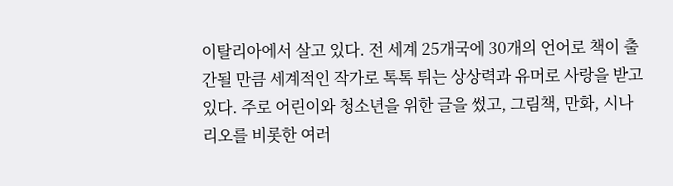이탈리아에서 살고 있다. 전 세계 25개국에 30개의 언어로 책이 출간될 만큼 세계적인 작가로 톡톡 튀는 상상력과 유머로 사랑을 받고 있다. 주로 어린이와 청소년을 위한 글을 썼고, 그림책, 만화, 시나리오를 비롯한 여러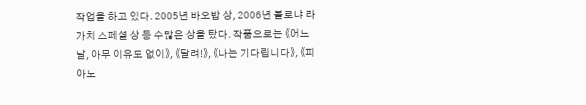작업을 하고 있다. 2005년 바오밥 상, 2006년 볼로냐 라가치 스페셜 상 등 수많은 상을 탔다. 작품으로는 《어느 날, 아무 이유도 없이》, 《달려!》, 《나는 기다립니다》, 《피아노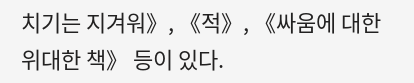치기는 지겨워》, 《적》, 《싸움에 대한 위대한 책》 등이 있다.